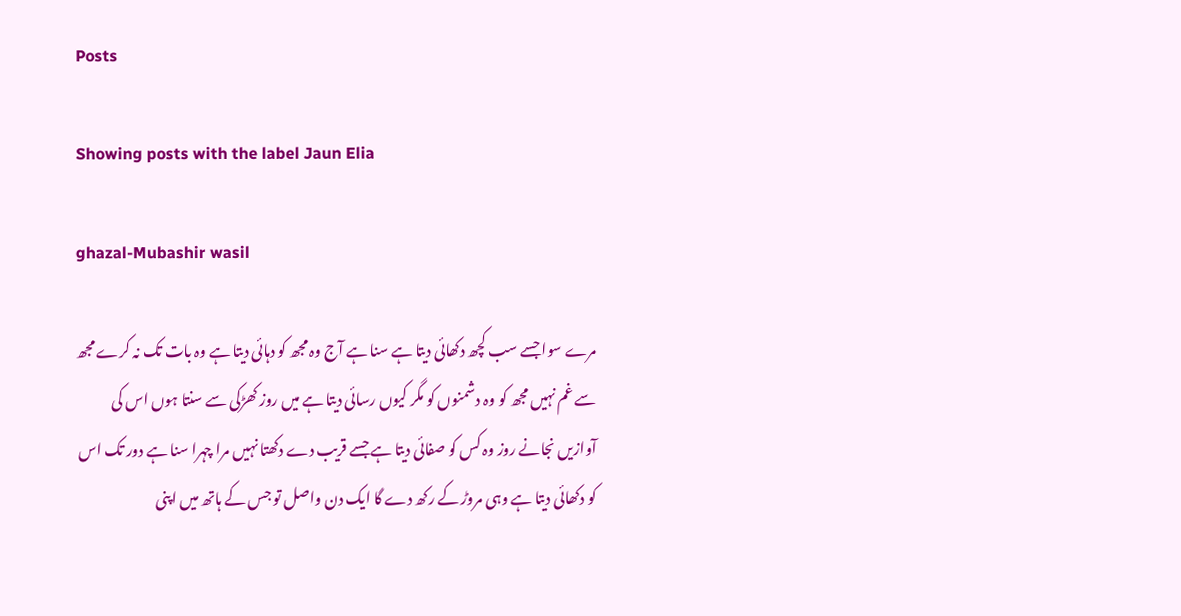Posts

Showing posts with the label Jaun Elia

ghazal-Mubashir wasil

مرے سوا جسے سب کچھ دکھائی دیتا ہے سنا ہے آج وہ مجھ کو دہائی دیتا ہے وہ بات تک نہ کرے مجھ سے غم نہیں مجھ کو وہ دشمنوں کو مگر کیوں رسائی دیتا ہے میں روز کھڑکی سے سنتا ہوں اس کی آوازیں نجانے روز وہ کس کو صفائی دیتا ہے جسے قریب دے دکھتا نہیں مرا چہرا سنا ہے دور تک اس کو دکھائی دیتا ہے وہی مروڑ کے رکھ دے گا ایک دن واصل تو جس کے ہاتھ میں اپنی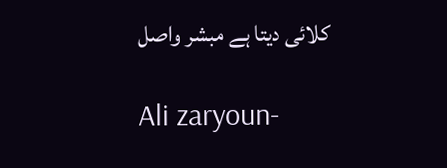کلائی دیتا ہے مبشر واصل

Ali zaryoun-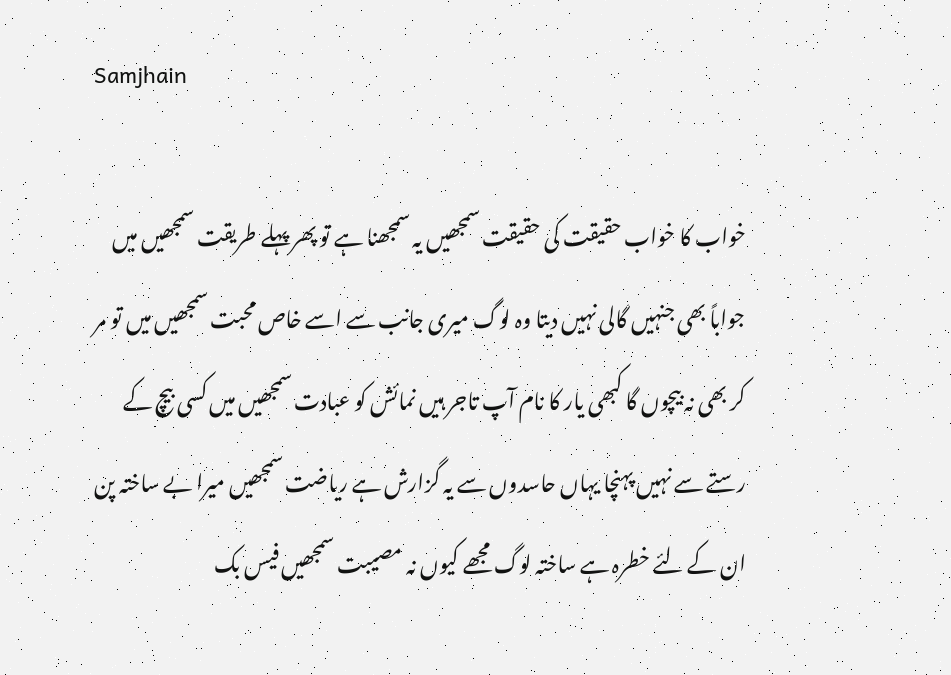Samjhain

خواب کا خواب حقیقت کی حقیقت سمجھیں یہ سمجھنا ہے تو پھر پہلے طریقت سمجھیں میں جواباً بھی جنہیں گالی نہیں دیتا وہ لوگ میری جانب سے اسے خاص محبت سمجھیں میں تو مر کر بھی نہ بیچوں گا کبھی یار کا نام آپ تاجر ہیں نمائش کو عبادت سمجھیں میں کسی بیچ کے رستے سے نہیں پہنچا یہاں حاسدوں سے یہ گزارش ہے ریاضت سمجھیں میرا بے ساختہ پن ان کے لئے خطرہ ہے ساختہ لوگ مجھے کیوں نہ مصیبت سمجھیں فیس بک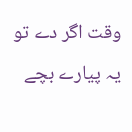وقت اگر دے تو یہ پیارے بچے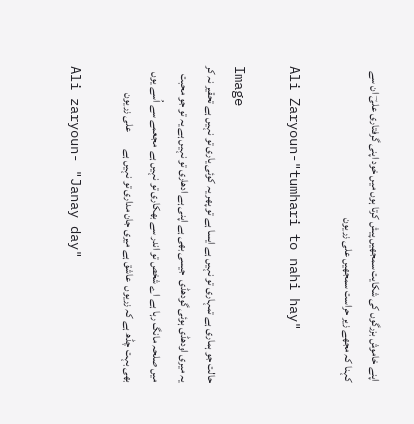اپنے خاموش بزرگوں کی شکایت سمجھیں پیش کرتا ہوں میں خود اپنی گرفتاری علیؔ ان سے کہنا کہ مجھے زیر حراست سمجھیں علی زریون

Ali Zaryoun-"tumhari to nahi hay"

Image
حالت جو ہماری ہے تمہاری تو نہیں ہے ایسا ہے تو پھر یہ کوئی یاری تو نہیں ہے تحقیر نہ کر یہ میری اودھڈی ہوئی گودھڈی  جیسی بھی ہے اپنی ہے ادھاری تو نہیں ہے یہ تو جو محبت میں صلحہ مانگ رہا ہے اے شخص تو اندر سے بھکاری تو نہیں ہے  مجعمے سے اُسے یوں بھی بہت چڈھ ہے کہ زریوں  عاشق ہے میری جان مداری تو نہیں ہے        علی زریون

Ali zaryoun- "Janay day"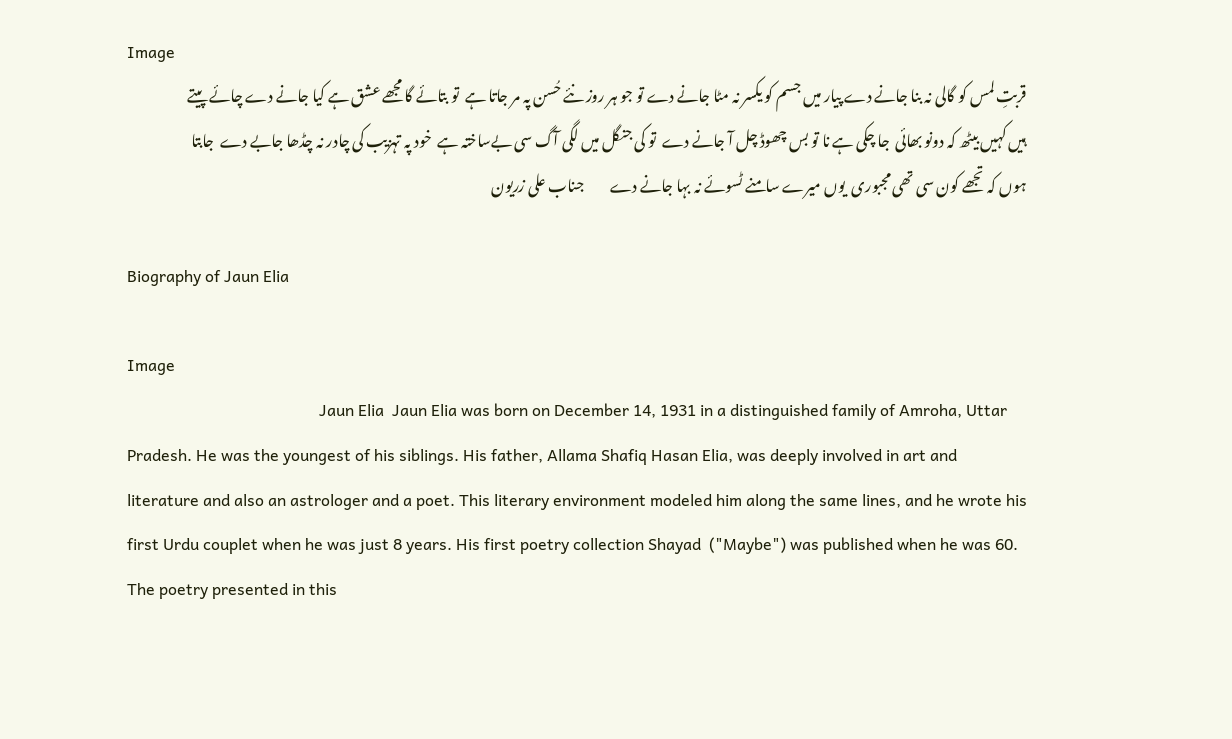Image
قربتِ لمس کو گالی نہ بنا جانے دے پیار میں جسم کو یکسر نہ مٹا جانے دے تو جو ہر روز نئے حُسن پہ مر جاتا ہے  تو بتائے گا مجھے عشق ہے کیا جانے دے چائے پیتے ہیں کہیں بیٹھ کہ دونو بھائی  جا چکی ہے نا تو بس چھوڈ چل آ جانے دے  تو کی جنگل میں لگی آگ سی بےساختہ ہے  خود پہ تہزیب کی چادر نہ چڈھا جابے دے  جابتا ہوں کہ تجھے کون سی تھی مجبوری  یوں میرے سامنے ٹسوئے نہ بہا جانے دے         جناب علی زریون

Biography of Jaun Elia

Image
                                                Jaun Elia  Jaun Elia was born on December 14, 1931 in a distinguished family of Amroha, Uttar Pradesh. He was the youngest of his siblings. His father, Allama Shafiq Hasan Elia, was deeply involved in art and literature and also an astrologer and a poet. This literary environment modeled him along the same lines, and he wrote his first Urdu couplet when he was just 8 years. His first poetry collection Shayad  ("Maybe") was published when he was 60. The poetry presented in this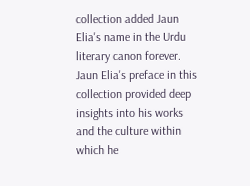collection added Jaun Elia's name in the Urdu literary canon forever. Jaun Elia's preface in this collection provided deep insights into his works and the culture within which he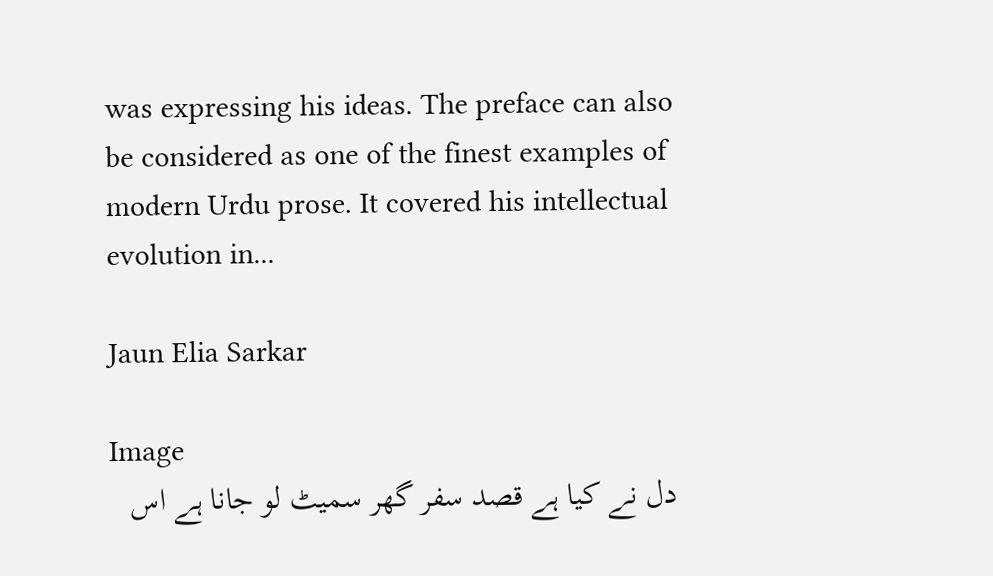was expressing his ideas. The preface can also be considered as one of the finest examples of modern Urdu prose. It covered his intellectual evolution in...

Jaun Elia Sarkar

Image
دل نے کیا ہے قصد سفر گھر سمیٹ لو جانا ہے اس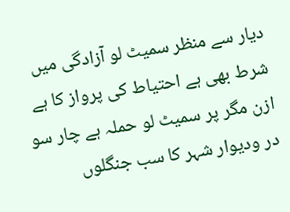دیار سے منظر سمیٹ لو آزادگی میں شرط بھی ہے احتیاط کی پرواز کا ہے ازن مگر پر سمیٹ لو حملہ ہے چار سو در ودیوار شہر کا سب جنگلوں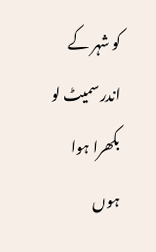کو شہر کے اندر سمیٹ لو بکھرا ہوا ہوں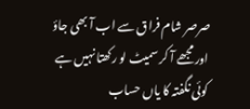صرصر شام فراق سے اب آ بھی جاؤ اور مجھے آ کر سمیٹ لو رکھتا نہیں ہے کوئی نگفتہ کا یاں حساب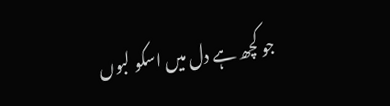جو کچھ ہے دل میں اسکو لبوں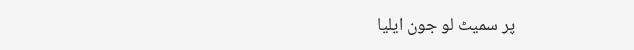پر سمیٹ لو جون ایلیا